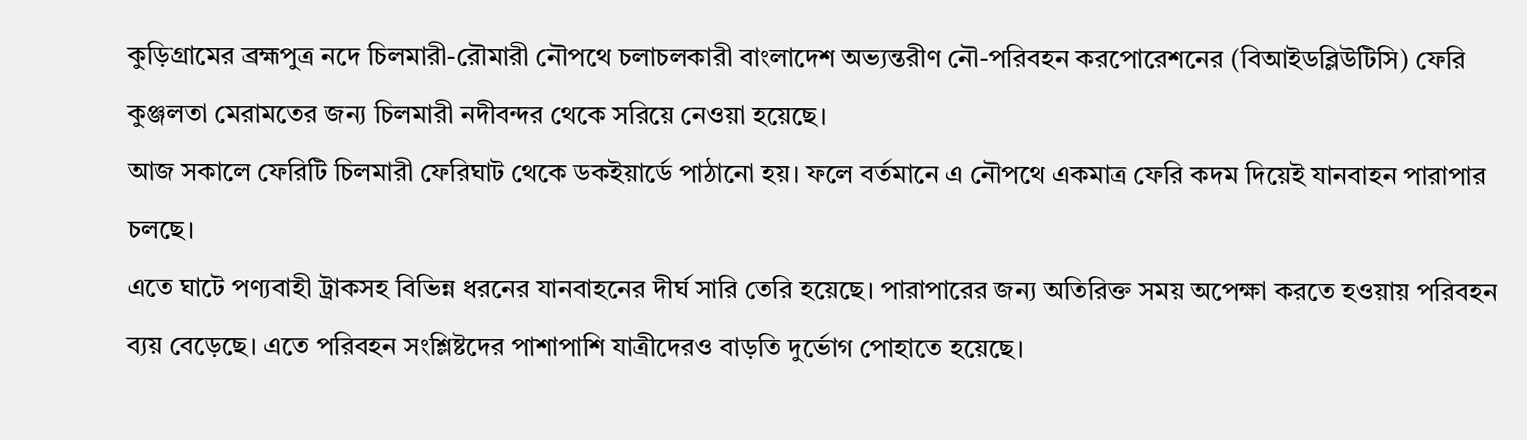কুড়িগ্রামের ব্রহ্মপুত্র নদে চিলমারী-রৌমারী নৌপথে চলাচলকারী বাংলাদেশ অভ্যন্তরীণ নৌ-পরিবহন করপোরেশনের (বিআইডব্লিউটিসি) ফেরি কুঞ্জলতা মেরামতের জন্য চিলমারী নদীবন্দর থেকে সরিয়ে নেওয়া হয়েছে।
আজ সকালে ফেরিটি চিলমারী ফেরিঘাট থেকে ডকইয়ার্ডে পাঠানো হয়। ফলে বর্তমানে এ নৌপথে একমাত্র ফেরি কদম দিয়েই যানবাহন পারাপার চলছে।
এতে ঘাটে পণ্যবাহী ট্রাকসহ বিভিন্ন ধরনের যানবাহনের দীর্ঘ সারি তেরি হয়েছে। পারাপারের জন্য অতিরিক্ত সময় অপেক্ষা করতে হওয়ায় পরিবহন ব্যয় বেড়েছে। এতে পরিবহন সংশ্লিষ্টদের পাশাপাশি যাত্রীদেরও বাড়তি দুর্ভোগ পোহাতে হয়েছে।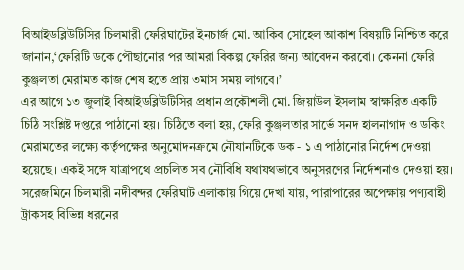বিআইডব্লিউটিসির চিলমারী ফেরিঘাটের ইনচার্জ মো. আকিব সোহেল আকাশ বিষয়টি নিশ্চিত করে জানান,‘ফেরিটি ডকে পৌছানোর পর আমরা বিকল্প ফেরির জন্য আবেদন করবো। কেননা ফেরি কুঞ্জলতা মেরামত কাজ শেষ হতে প্রায় ৩মাস সময় লাগবে।’
এর আগে ১৩ জুলাই বিআইডব্লিউটিসির প্রধান প্রকৌশলী মো. জিয়াউল ইসলাম স্বাক্ষরিত একটি চিঠি সংশ্লিষ্ট দপ্তরে পাঠানো হয়। চিঠিতে বলা হয়, ফেরি কুঞ্জলতার সার্ভে সনদ হালনাগাদ ও ডকিং মেরামতের লক্ষ্যে কর্তৃপক্ষের অনুমোদনক্রমে নৌযানটিকে ডক - ১ এ পাঠানোর নির্দেশ দেওয়া হয়েছে। একই সঙ্গে যাত্রাপথে প্রচলিত সব নৌবিধি যথাযথভাবে অনুসরণের নির্দেশনাও দেওয়া হয়।
সরেজমিনে চিলমারী নদীবন্দর ফেরিঘাট এলাকায় গিয়ে দেখা যায়, পারাপারের অপেক্ষায় পণ্যবাহী ট্রাকসহ বিভিন্ন ধরনের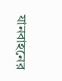যানবাহনের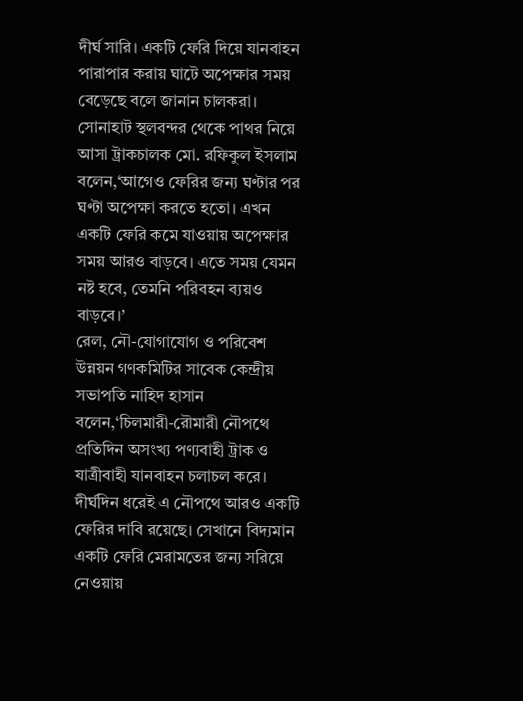দীর্ঘ সারি। একটি ফেরি দিয়ে যানবাহন পারাপার করায় ঘাটে অপেক্ষার সময় বেড়েছে বলে জানান চালকরা।
সোনাহাট স্থলবন্দর থেকে পাথর নিয়ে আসা ট্রাকচালক মো. রফিকুল ইসলাম বলেন,‘আগেও ফেরির জন্য ঘণ্টার পর ঘণ্টা অপেক্ষা করতে হতো। এখন একটি ফেরি কমে যাওয়ায় অপেক্ষার সময় আরও বাড়বে। এতে সময় যেমন নষ্ট হবে, তেমনি পরিবহন ব্যয়ও বাড়বে।’
রেল, নৌ-যোগাযোগ ও পরিবেশ উন্নয়ন গণকমিটির সাবেক কেন্দ্রীয় সভাপতি নাহিদ হাসান বলেন,‘চিলমারী-রৌমারী নৌপথে প্রতিদিন অসংখ্য পণ্যবাহী ট্রাক ও যাত্রীবাহী যানবাহন চলাচল করে। দীর্ঘদিন ধরেই এ নৌপথে আরও একটি ফেরির দাবি রয়েছে। সেখানে বিদ্যমান একটি ফেরি মেরামতের জন্য সরিয়ে নেওয়ায়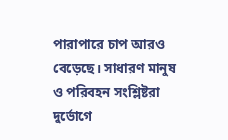পারাপারে চাপ আরও বেড়েছে। সাধারণ মানুষ ও পরিবহন সংশ্লিষ্টরা দুর্ভোগে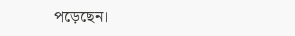পড়েছেন।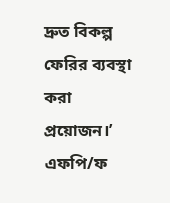দ্রুত বিকল্প ফেরির ব্যবস্থা করা প্রয়োজন।’
এফপি/ফ